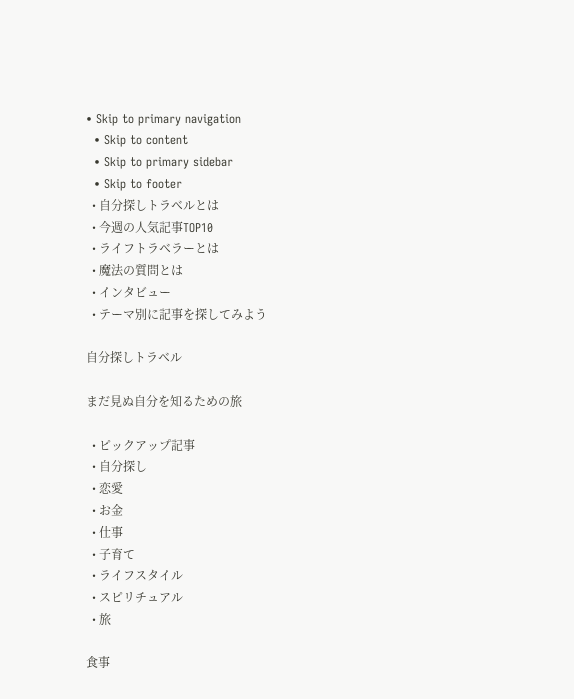• Skip to primary navigation
  • Skip to content
  • Skip to primary sidebar
  • Skip to footer
  • 自分探しトラベルとは
  • 今週の人気記事TOP10
  • ライフトラベラーとは
  • 魔法の質問とは
  • インタビュー
  • テーマ別に記事を探してみよう

自分探しトラベル

まだ見ぬ自分を知るための旅

  • ピックアップ記事
  • 自分探し
  • 恋愛
  • お金
  • 仕事
  • 子育て
  • ライフスタイル
  • スピリチュアル
  • 旅

食事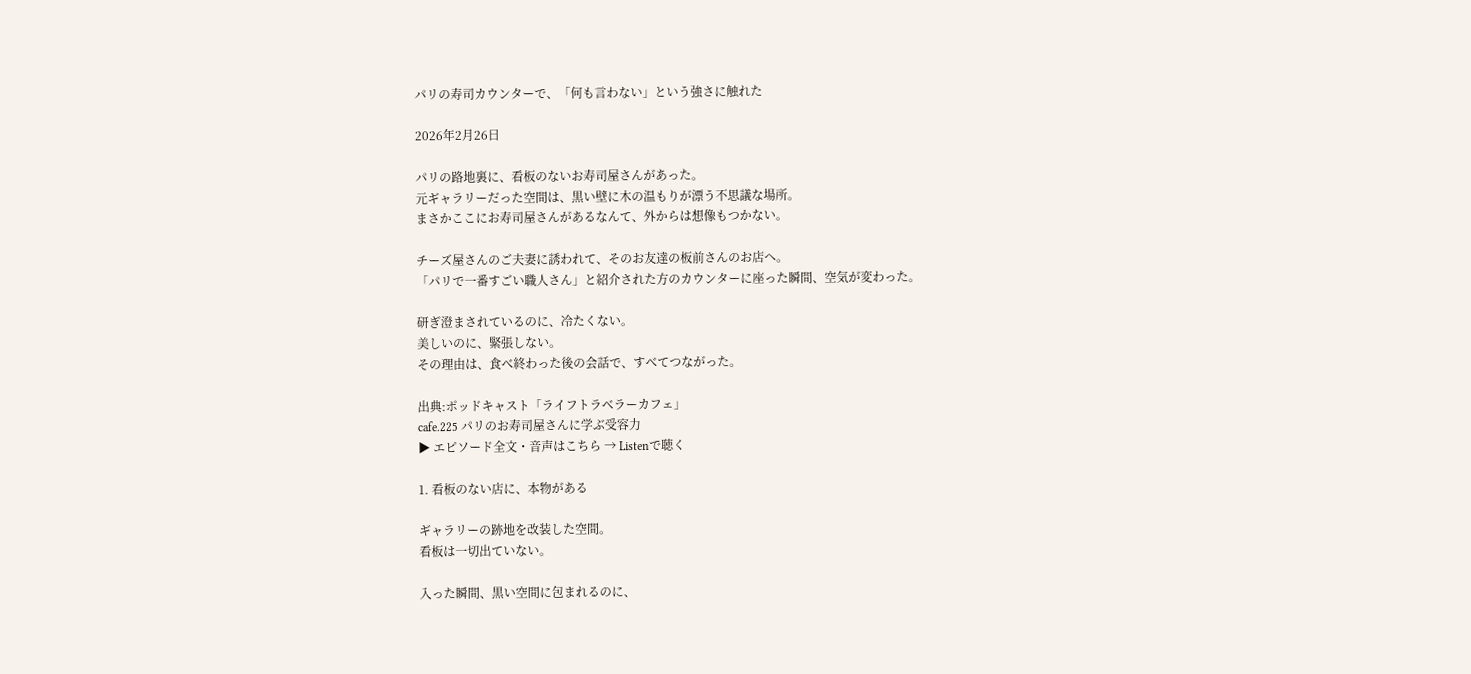パリの寿司カウンターで、「何も言わない」という強さに触れた

2026年2月26日

パリの路地裏に、看板のないお寿司屋さんがあった。
元ギャラリーだった空間は、黒い壁に木の温もりが漂う不思議な場所。
まさかここにお寿司屋さんがあるなんて、外からは想像もつかない。

チーズ屋さんのご夫妻に誘われて、そのお友達の板前さんのお店へ。
「パリで一番すごい職人さん」と紹介された方のカウンターに座った瞬間、空気が変わった。

研ぎ澄まされているのに、冷たくない。
美しいのに、緊張しない。
その理由は、食べ終わった後の会話で、すべてつながった。

出典:ポッドキャスト「ライフトラベラーカフェ」
cafe.225 パリのお寿司屋さんに学ぶ受容力
▶ エピソード全文・音声はこちら → Listenで聴く

1. 看板のない店に、本物がある

ギャラリーの跡地を改装した空間。
看板は一切出ていない。

入った瞬間、黒い空間に包まれるのに、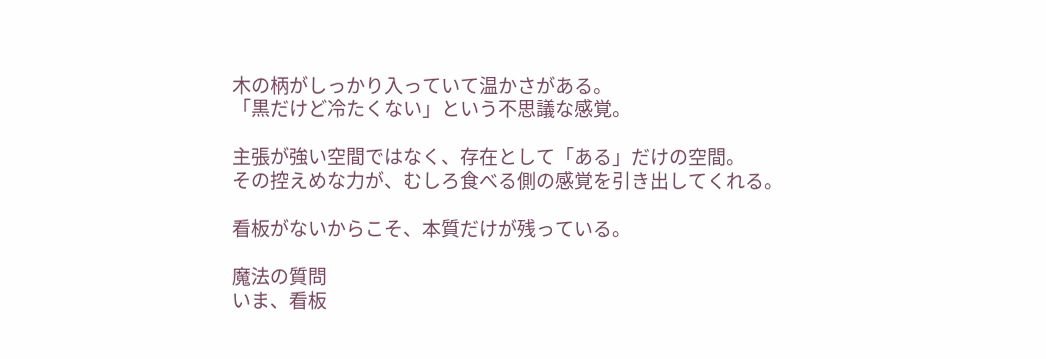木の柄がしっかり入っていて温かさがある。
「黒だけど冷たくない」という不思議な感覚。

主張が強い空間ではなく、存在として「ある」だけの空間。
その控えめな力が、むしろ食べる側の感覚を引き出してくれる。

看板がないからこそ、本質だけが残っている。

魔法の質問
いま、看板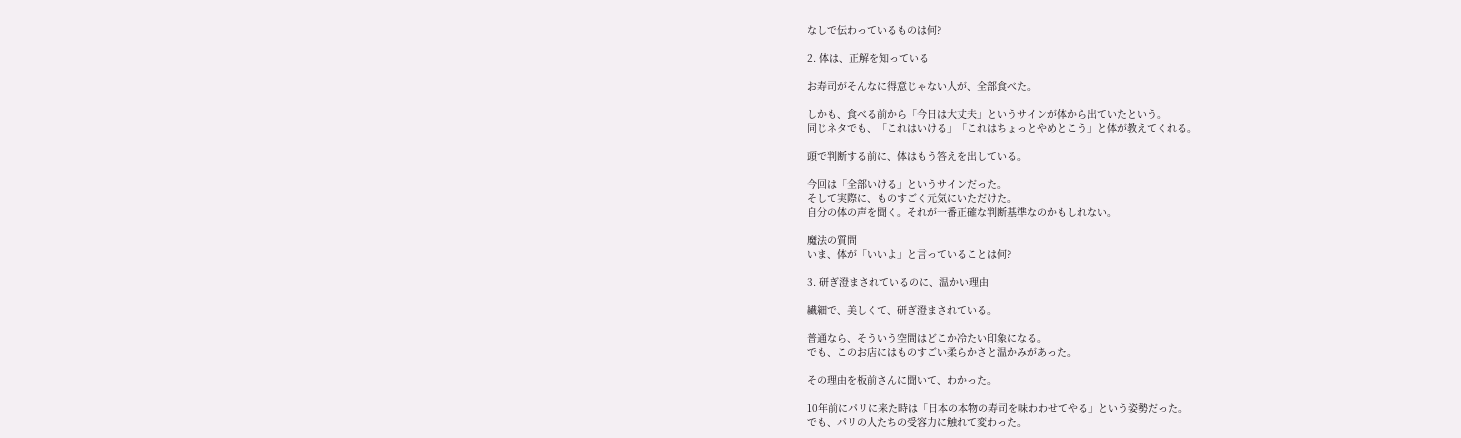なしで伝わっているものは何?

2. 体は、正解を知っている

お寿司がそんなに得意じゃない人が、全部食べた。

しかも、食べる前から「今日は大丈夫」というサインが体から出ていたという。
同じネタでも、「これはいける」「これはちょっとやめとこう」と体が教えてくれる。

頭で判断する前に、体はもう答えを出している。

今回は「全部いける」というサインだった。
そして実際に、ものすごく元気にいただけた。
自分の体の声を聞く。それが一番正確な判断基準なのかもしれない。

魔法の質問
いま、体が「いいよ」と言っていることは何?

3. 研ぎ澄まされているのに、温かい理由

繊細で、美しくて、研ぎ澄まされている。

普通なら、そういう空間はどこか冷たい印象になる。
でも、このお店にはものすごい柔らかさと温かみがあった。

その理由を板前さんに聞いて、わかった。

10年前にパリに来た時は「日本の本物の寿司を味わわせてやる」という姿勢だった。
でも、パリの人たちの受容力に触れて変わった。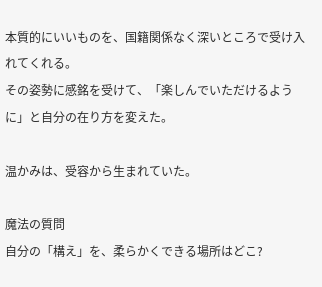本質的にいいものを、国籍関係なく深いところで受け入れてくれる。
その姿勢に感銘を受けて、「楽しんでいただけるように」と自分の在り方を変えた。

温かみは、受容から生まれていた。

魔法の質問
自分の「構え」を、柔らかくできる場所はどこ?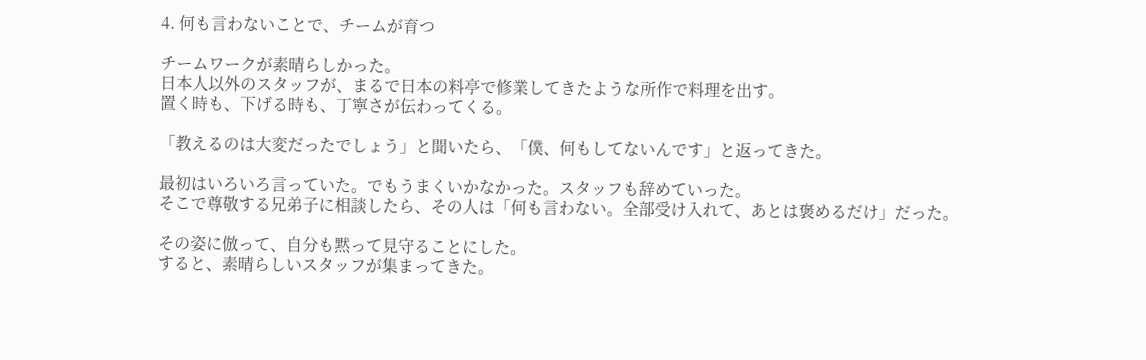4. 何も言わないことで、チームが育つ

チームワークが素晴らしかった。
日本人以外のスタッフが、まるで日本の料亭で修業してきたような所作で料理を出す。
置く時も、下げる時も、丁寧さが伝わってくる。

「教えるのは大変だったでしょう」と聞いたら、「僕、何もしてないんです」と返ってきた。

最初はいろいろ言っていた。でもうまくいかなかった。スタッフも辞めていった。
そこで尊敬する兄弟子に相談したら、その人は「何も言わない。全部受け入れて、あとは褒めるだけ」だった。

その姿に倣って、自分も黙って見守ることにした。
すると、素晴らしいスタッフが集まってきた。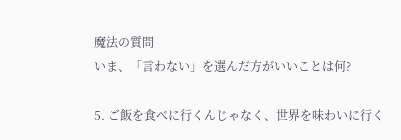魔法の質問
いま、「言わない」を選んだ方がいいことは何?

5. ご飯を食べに行くんじゃなく、世界を味わいに行く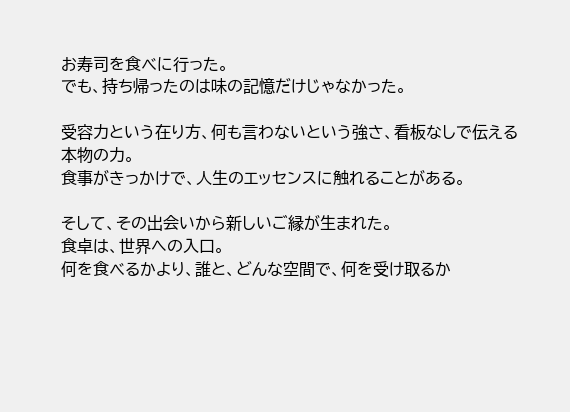お寿司を食べに行った。
でも、持ち帰ったのは味の記憶だけじゃなかった。

受容力という在り方、何も言わないという強さ、看板なしで伝える本物の力。
食事がきっかけで、人生のエッセンスに触れることがある。

そして、その出会いから新しいご縁が生まれた。
食卓は、世界への入口。
何を食べるかより、誰と、どんな空間で、何を受け取るか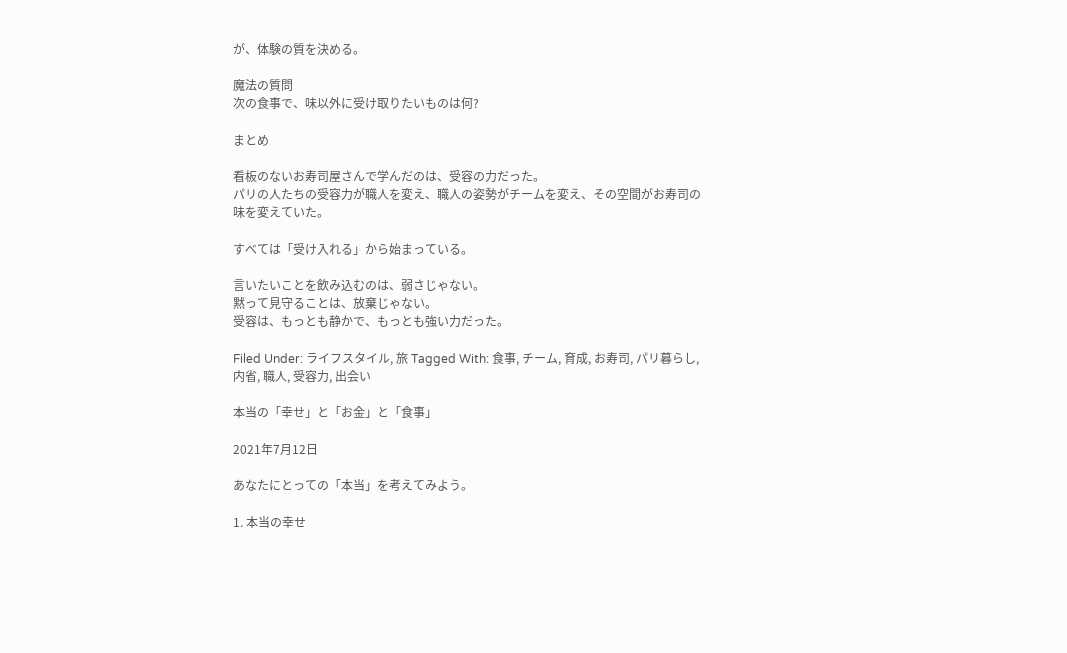が、体験の質を決める。

魔法の質問
次の食事で、味以外に受け取りたいものは何?

まとめ

看板のないお寿司屋さんで学んだのは、受容の力だった。
パリの人たちの受容力が職人を変え、職人の姿勢がチームを変え、その空間がお寿司の味を変えていた。

すべては「受け入れる」から始まっている。

言いたいことを飲み込むのは、弱さじゃない。
黙って見守ることは、放棄じゃない。
受容は、もっとも静かで、もっとも強い力だった。

Filed Under: ライフスタイル, 旅 Tagged With: 食事, チーム, 育成, お寿司, パリ暮らし, 内省, 職人, 受容力, 出会い

本当の「幸せ」と「お金」と「食事」

2021年7月12日

あなたにとっての「本当」を考えてみよう。

1. 本当の幸せ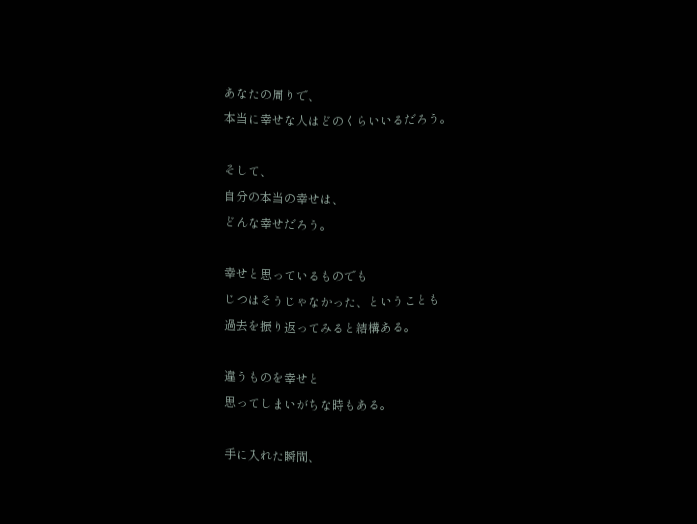あなたの周りで、
本当に幸せな人はどのくらいいるだろう。

そして、
自分の本当の幸せは、
どんな幸せだろう。

幸せと思っているものでも
じつはそうじゃなかった、ということも
過去を振り返ってみると結構ある。

違うものを幸せと
思ってしまいがちな時もある。

手に入れた瞬間、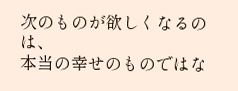次のものが欲しくなるのは、
本当の幸せのものではな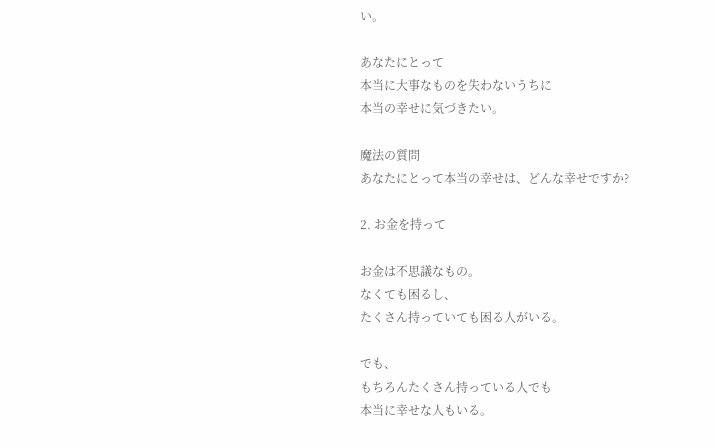い。

あなたにとって
本当に大事なものを失わないうちに
本当の幸せに気づきたい。

魔法の質問
あなたにとって本当の幸せは、どんな幸せですか?

2. お金を持って

お金は不思議なもの。
なくても困るし、
たくさん持っていても困る人がいる。

でも、
もちろんたくさん持っている人でも
本当に幸せな人もいる。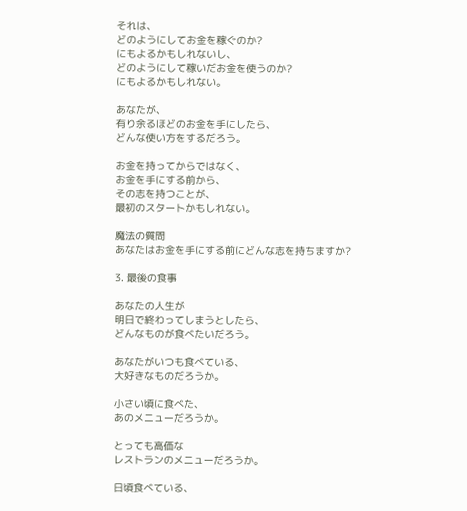それは、
どのようにしてお金を稼ぐのか?
にもよるかもしれないし、
どのようにして稼いだお金を使うのか?
にもよるかもしれない。

あなたが、
有り余るほどのお金を手にしたら、
どんな使い方をするだろう。

お金を持ってからではなく、
お金を手にする前から、
その志を持つことが、
最初のスタートかもしれない。

魔法の質問
あなたはお金を手にする前にどんな志を持ちますか?

3. 最後の食事

あなたの人生が
明日で終わってしまうとしたら、
どんなものが食べたいだろう。

あなたがいつも食べている、
大好きなものだろうか。

小さい頃に食べた、
あのメニューだろうか。

とっても高価な
レストランのメニューだろうか。

日頃食べている、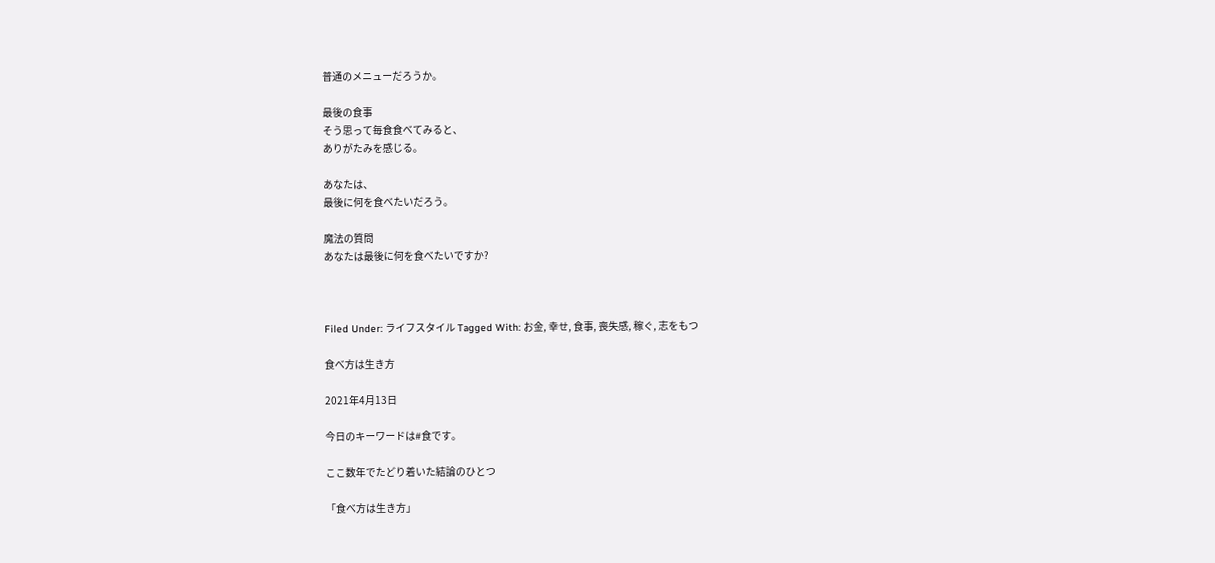普通のメニューだろうか。

最後の食事
そう思って毎食食べてみると、
ありがたみを感じる。

あなたは、
最後に何を食べたいだろう。

魔法の質問
あなたは最後に何を食べたいですか?



Filed Under: ライフスタイル Tagged With: お金, 幸せ, 食事, 喪失感, 稼ぐ, 志をもつ

食べ方は生き方

2021年4月13日

今日のキーワードは#食です。

ここ数年でたどり着いた結論のひとつ

「食べ方は生き方」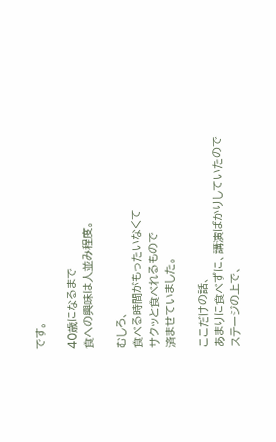です。

40歳になるまで
食への興味は人並み程度。

むしろ、
食べる時間がもったいなくて
サクッと食べれるもので
済ませていました。

ここだけの話、
あまりに食べずに、講演ばかりしていたので
ステージの上で、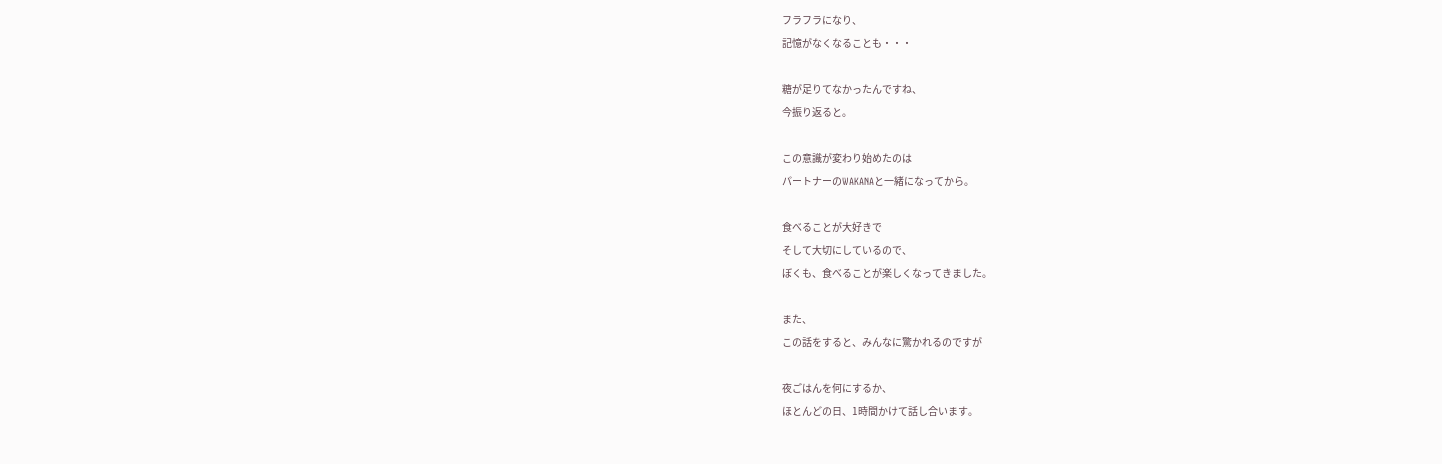フラフラになり、
記憶がなくなることも・・・

糖が足りてなかったんですね、
今振り返ると。

この意識が変わり始めたのは
パートナーのWAKANAと一緒になってから。

食べることが大好きで
そして大切にしているので、
ぼくも、食べることが楽しくなってきました。

また、
この話をすると、みんなに驚かれるのですが

夜ごはんを何にするか、
ほとんどの日、1時間かけて話し合います。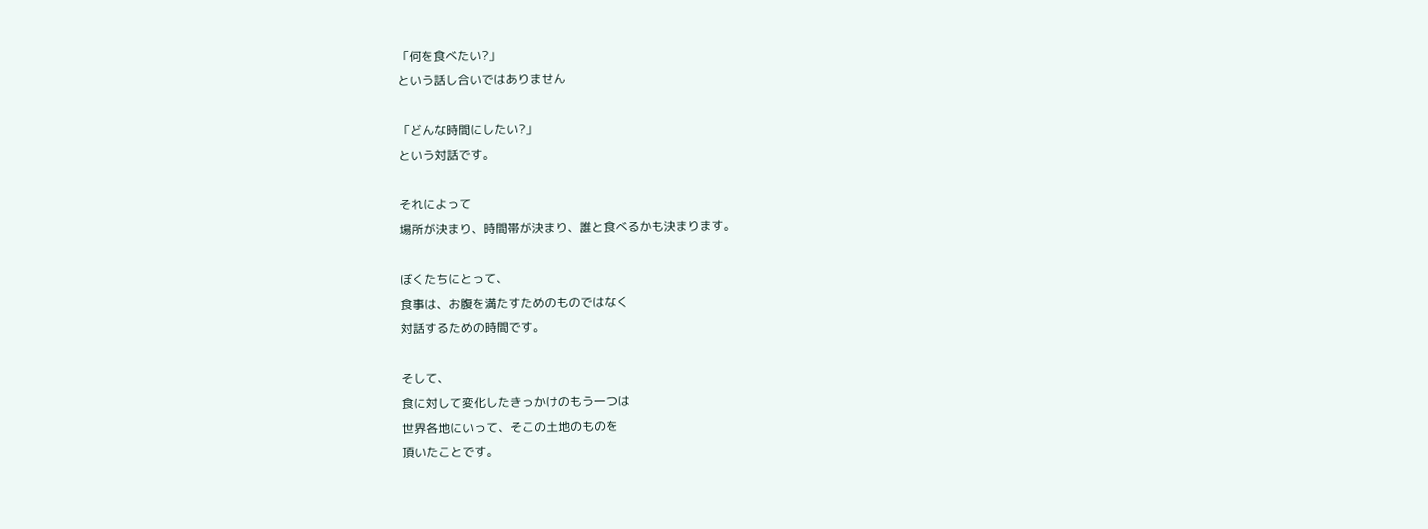「何を食べたい?」
という話し合いではありません

「どんな時間にしたい?」
という対話です。

それによって
場所が決まり、時間帯が決まり、誰と食べるかも決まります。

ぼくたちにとって、
食事は、お腹を満たすためのものではなく
対話するための時間です。

そして、
食に対して変化したきっかけのもう一つは
世界各地にいって、そこの土地のものを
頂いたことです。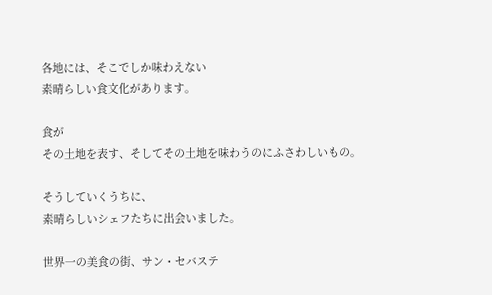各地には、そこでしか味わえない
素晴らしい食文化があります。

食が
その土地を表す、そしてその土地を味わうのにふさわしいもの。

そうしていくうちに、
素晴らしいシェフたちに出会いました。

世界一の美食の街、サン・セバステ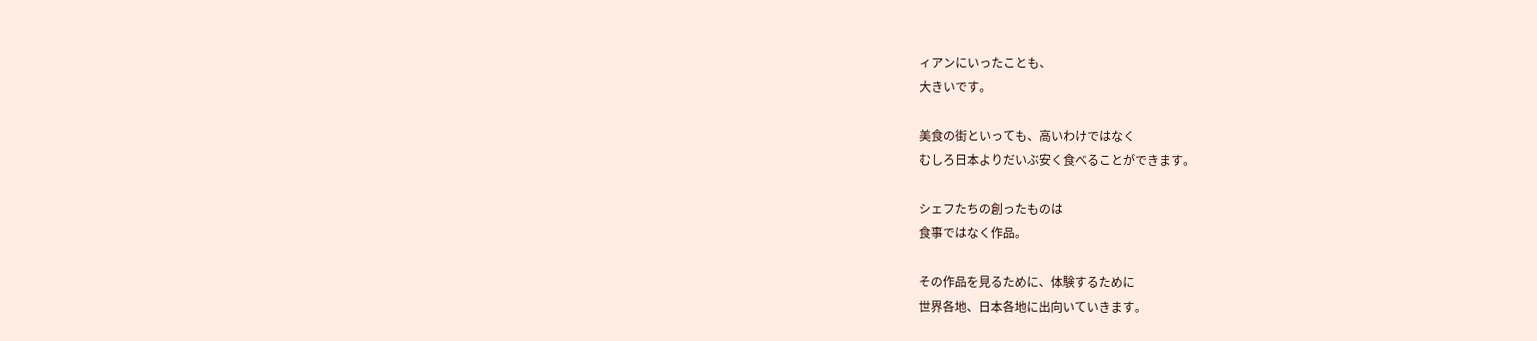ィアンにいったことも、
大きいです。

美食の街といっても、高いわけではなく
むしろ日本よりだいぶ安く食べることができます。

シェフたちの創ったものは
食事ではなく作品。

その作品を見るために、体験するために
世界各地、日本各地に出向いていきます。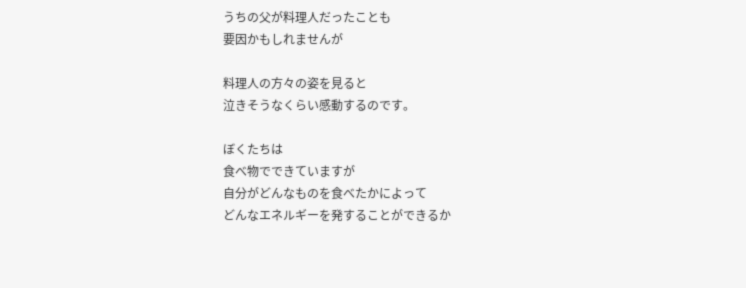うちの父が料理人だったことも
要因かもしれませんが

料理人の方々の姿を見ると
泣きそうなくらい感動するのです。

ぼくたちは
食べ物でできていますが
自分がどんなものを食べたかによって
どんなエネルギーを発することができるか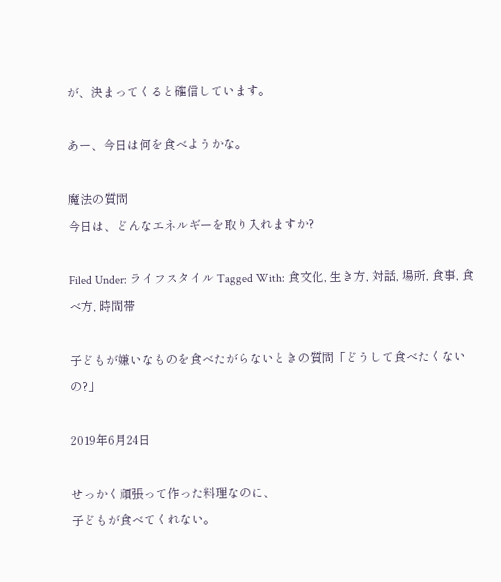が、決まってくると確信しています。

あー、今日は何を食べようかな。

魔法の質問
今日は、どんなエネルギーを取り入れますか?

Filed Under: ライフスタイル Tagged With: 食文化, 生き方, 対話, 場所, 食事, 食べ方, 時間帯

子どもが嫌いなものを食べたがらないときの質問「どうして食べたくないの?」

2019年6月24日

せっかく頑張って作った料理なのに、
子どもが食べてくれない。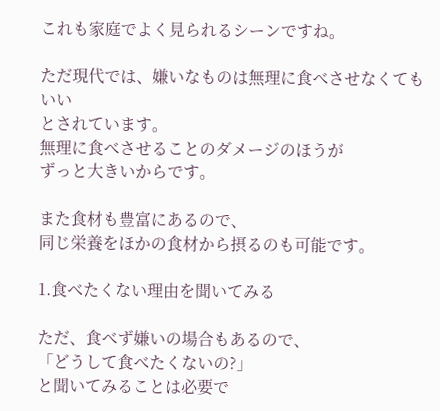これも家庭でよく見られるシーンですね。

ただ現代では、嫌いなものは無理に食べさせなくてもいい
とされています。
無理に食べさせることのダメージのほうが
ずっと大きいからです。

また食材も豊富にあるので、
同じ栄養をほかの食材から摂るのも可能です。

1.食べたくない理由を聞いてみる

ただ、食べず嫌いの場合もあるので、
「どうして食べたくないの?」
と聞いてみることは必要で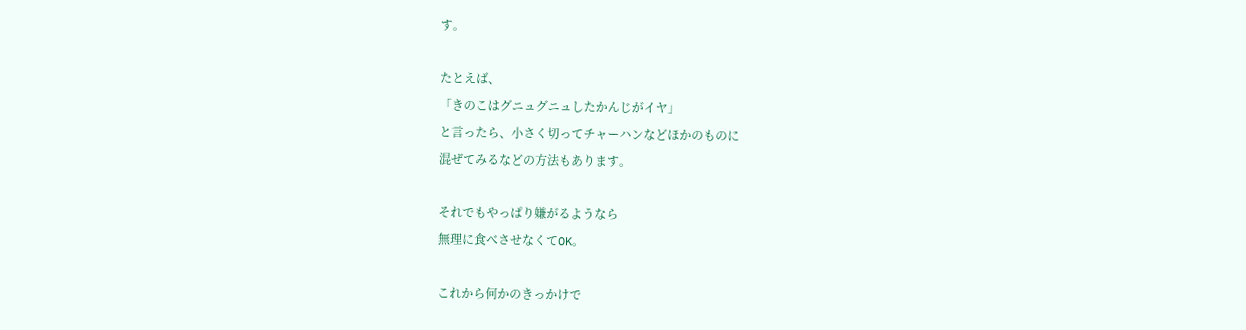す。

たとえば、
「きのこはグニュグニュしたかんじがイヤ」
と言ったら、小さく切ってチャーハンなどほかのものに
混ぜてみるなどの方法もあります。

それでもやっぱり嫌がるようなら
無理に食べさせなくてOK。

これから何かのきっかけで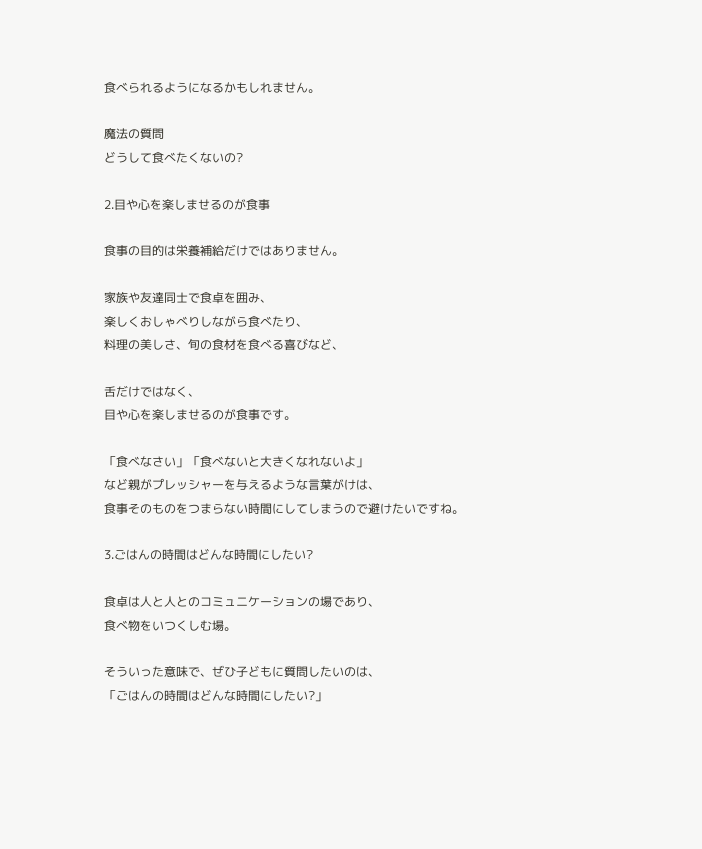食べられるようになるかもしれません。

魔法の質問
どうして食べたくないの?

2.目や心を楽しませるのが食事

食事の目的は栄養補給だけではありません。

家族や友達同士で食卓を囲み、
楽しくおしゃべりしながら食べたり、
料理の美しさ、旬の食材を食べる喜びなど、

舌だけではなく、
目や心を楽しませるのが食事です。

「食べなさい」「食べないと大きくなれないよ」
など親がプレッシャーを与えるような言葉がけは、
食事そのものをつまらない時間にしてしまうので避けたいですね。

3.ごはんの時間はどんな時間にしたい?

食卓は人と人とのコミュニケーションの場であり、
食べ物をいつくしむ場。

そういった意味で、ぜひ子どもに質問したいのは、
「ごはんの時間はどんな時間にしたい?」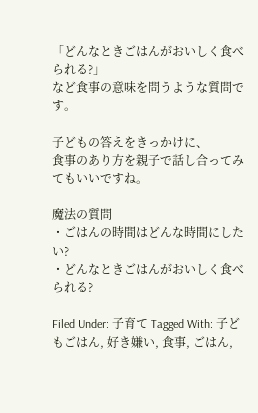「どんなときごはんがおいしく食べられる?」
など食事の意味を問うような質問です。

子どもの答えをきっかけに、
食事のあり方を親子で話し合ってみてもいいですね。

魔法の質問
・ごはんの時間はどんな時間にしたい?
・どんなときごはんがおいしく食べられる?

Filed Under: 子育て Tagged With: 子どもごはん, 好き嫌い, 食事, ごはん,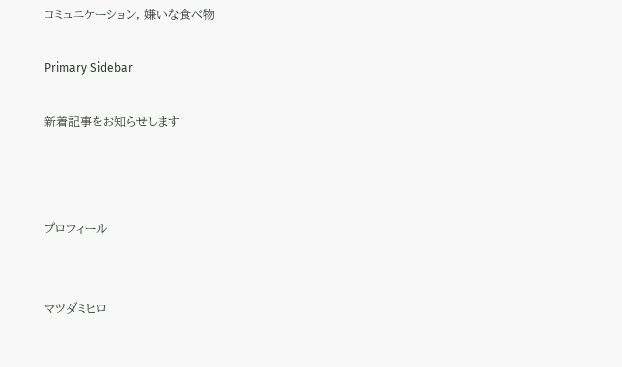コミュニケーション, 嫌いな食べ物

Primary Sidebar

新着記事をお知らせします



プロフィール


マツダミヒロ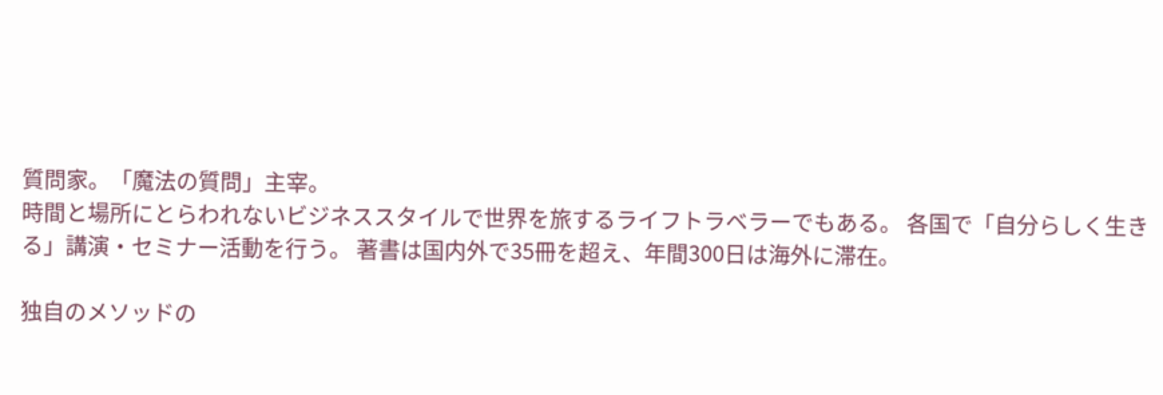質問家。「魔法の質問」主宰。
時間と場所にとらわれないビジネススタイルで世界を旅するライフトラベラーでもある。 各国で「自分らしく生きる」講演・セミナー活動を行う。 著書は国内外で35冊を超え、年間300日は海外に滞在。

独自のメソッドの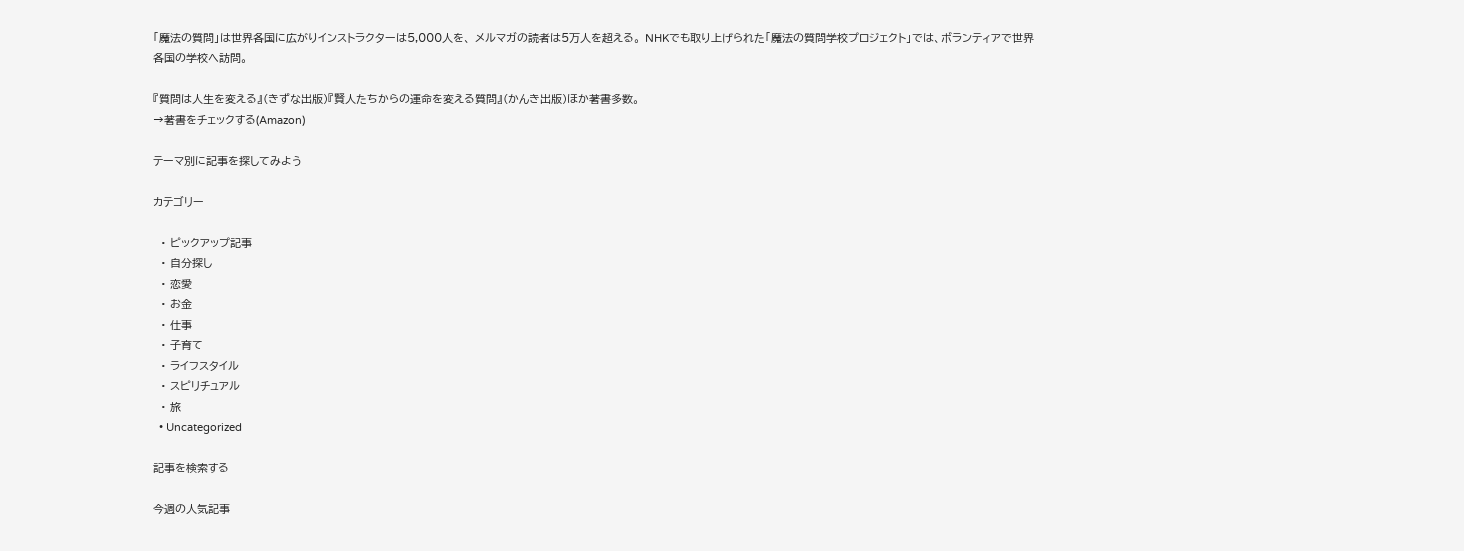「魔法の質問」は世界各国に広がりインストラクターは5,000人を、 メルマガの読者は5万人を超える。 NHKでも取り上げられた「魔法の質問学校プロジェクト」では、ボランティアで世界各国の学校へ訪問。

『質問は人生を変える』(きずな出版)『賢人たちからの運命を変える質問』(かんき出版)ほか著書多数。
→著書をチェックする(Amazon)

テーマ別に記事を探してみよう

カテゴリー

  • ピックアップ記事
  • 自分探し
  • 恋愛
  • お金
  • 仕事
  • 子育て
  • ライフスタイル
  • スピリチュアル
  • 旅
  • Uncategorized

記事を検索する

今週の人気記事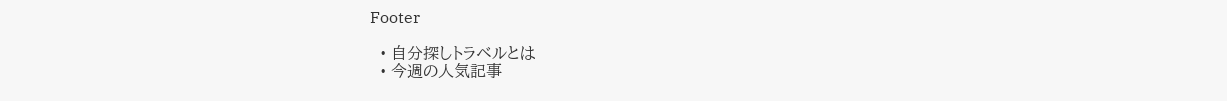Footer

  • 自分探しトラベルとは
  • 今週の人気記事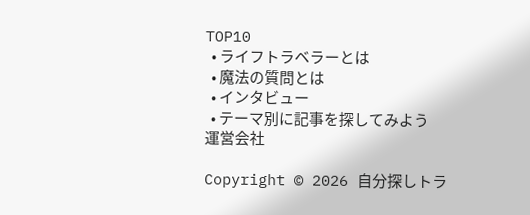TOP10
  • ライフトラベラーとは
  • 魔法の質問とは
  • インタビュー
  • テーマ別に記事を探してみよう
運営会社

Copyright © 2026 自分探しトラ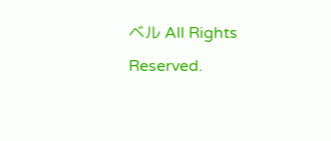ベル All Rights Reserved.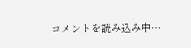コメントを読み込み中…